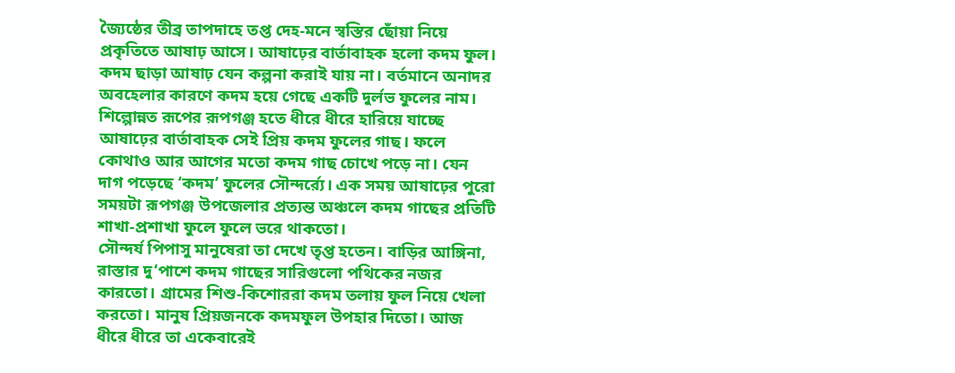জ্যৈষ্ঠের তীব্র তাপদাহে তপ্ত দেহ-মনে স্বস্তির ছোঁয়া নিয়ে প্রকৃতিতে আষাঢ় আসে। আষাঢ়ের বার্তাবাহক হলো কদম ফুল। কদম ছাড়া আষাঢ় যেন কল্পনা করাই যায় না। বর্তমানে অনাদর অবহেলার কারণে কদম হয়ে গেছে একটি দুর্লভ ফুলের নাম। শিল্পোন্নত রূপের রূপগঞ্জ হতে ধীরে ধীরে হারিয়ে যাচ্ছে আষাঢ়ের বার্তাবাহক সেই প্রিয় কদম ফুলের গাছ। ফলে কোথাও আর আগের মতো কদম গাছ চোখে পড়ে না। যেন দাগ পড়েছে ‘কদম’ ফুলের সৌন্দর্র্যে। এক সময় আষাঢ়ের পুরো সময়টা রূপগঞ্জ উপজেলার প্রত্যন্ত অঞ্চলে কদম গাছের প্রতিটি শাখা-প্রশাখা ফুলে ফুলে ভরে থাকতো।
সৌন্দর্য পিপাসু মানুষেরা তা দেখে তৃপ্ত হতেন। বাড়ির আঙ্গিনা, রাস্তার দু‘পাশে কদম গাছের সারিগুলো পথিকের নজর কারতো। গ্রামের শিশু-কিশোররা কদম তলায় ফুল নিয়ে খেলা করতো। মানুষ প্রিয়জনকে কদমফুল উপহার দিতো। আজ ধীরে ধীরে তা একেবারেই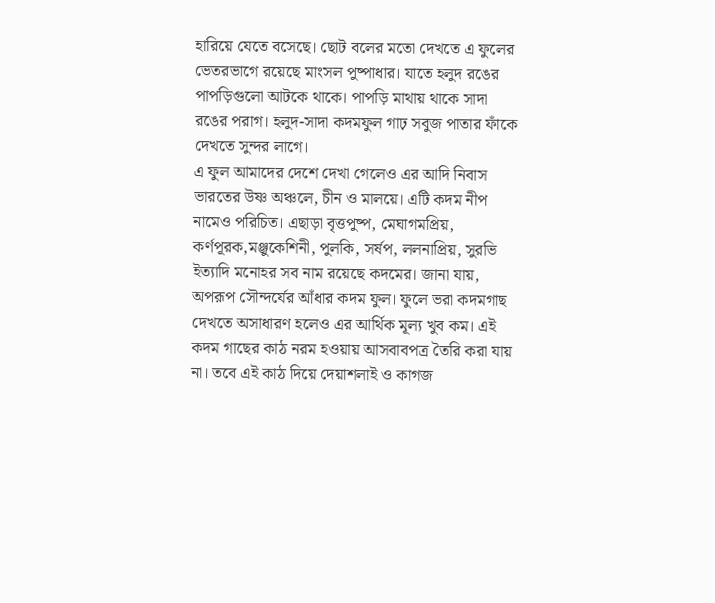হারিয়ে যেতে বসেছে। ছোট বলের মতো দেখতে এ ফুলের ভেতরভাগে রয়েছে মাংসল পুষ্পাধার। যাতে হলুদ রঙের পাপড়িগুলো আটকে থাকে। পাপড়ি মাথায় থাকে সাদা রঙের পরাগ। হলুদ-সাদা কদমফুল গাঢ় সবুজ পাতার ফাঁকে দেখতে সুন্দর লাগে।
এ ফুল আমাদের দেশে দেখা গেলেও এর আদি নিবাস ভারতের উষ্ণ অঞ্চলে, চীন ও মালয়ে। এটি কদম নীপ নামেও পরিচিত। এছাড়া বৃত্তপুষ্প, মেঘাগমপ্রিয়, কর্ণপূরক,মঞ্জুকেশিনী, পুলকি, সর্ষপ, ললনাপ্রিয়, সুরভি ইত্যাদি মনোহর সব নাম রয়েছে কদমের। জানা যায়, অপরূপ সৌন্দর্যের আঁধার কদম ফুল। ফুলে ভরা কদমগাছ দেখতে অসাধারণ হলেও এর আর্থিক মূল্য খুব কম। এই কদম গাছের কাঠ নরম হওয়ায় আসবাবপত্র তৈরি করা যায় না। তবে এই কাঠ দিয়ে দেয়াশলাই ও কাগজ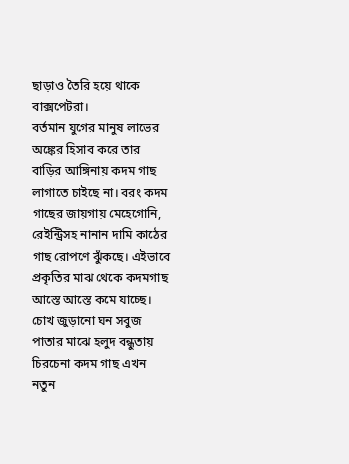ছাড়াও তৈরি হয়ে থাকে বাক্সপেটরা।
বর্তমান যুগের মানুষ লাভের অঙ্কের হিসাব করে তার বাড়ির আঙ্গিনায় কদম গাছ লাগাতে চাইছে না। বরং কদম গাছের জায়গায় মেহেগোনি, রেইন্ট্রিসহ নানান দামি কাঠের গাছ রোপণে ঝুঁকছে। এইভাবে প্রকৃতির মাঝ থেকে কদমগাছ আস্তে আস্তে কমে যাচ্ছে। চোখ জুড়ানো ঘন সবুজ পাতার মাঝে হলুদ বন্ধুতায় চিরচেনা কদম গাছ এখন নতুন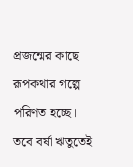প্রজন্মের কাছে রূপকথার গল্পে পরিণত হচ্ছে। তবে বর্ষা ঋতুতেই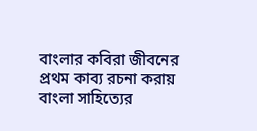বাংলার কবিরা জীবনের প্রথম কাব্য রচনা করায় বাংলা সাহিত্যের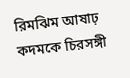রিমঝিম আষাঢ় কদমকে চিরসঙ্গী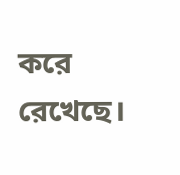করে রেখেছে।